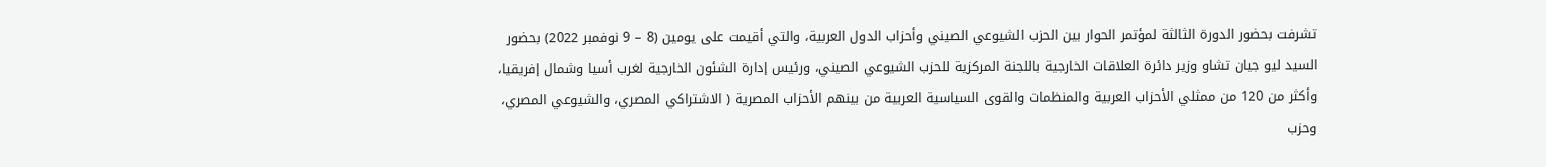تشرفت بحضور الدورة الثالثة لمؤتمر الحوار بين الحزب الشيوعي الصيني وأحزاب الدول العربية، والتي أقيمت على يومين (8 – 9 نوفمبر 2022) بحضور السيد ليو جيان تشاو وزير دائرة العلاقات الخارجية باللجنة المركزية للحزب الشيوعي الصيني، ورئيس إدارة الشئون الخارجية لغرب أسيا وشمال إفريقيا، وأكثر من 120 من ممثلي الأحزاب العربية والمنظمات والقوى السياسية العربية من بينهم الأحزاب المصرية ( الاشتراكي المصري، والشيوعي المصري، وحزب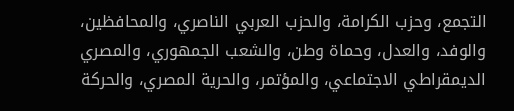التجمع، وحزب الكرامة، والحزب العربي الناصري، والمحافظين، والوفد، والعدل، وحماة وطن، والشعب الجمهوري، والمصري الديمقراطي الاجتماعي، والمؤتمر، والحرية المصري، والحركة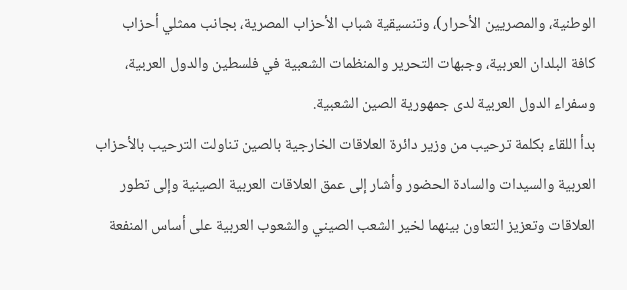الوطنية، والمصريين الأحرار)، وتنسيقية شباب الأحزاب المصرية، بجانب ممثلي أحزاب كافة البلدان العربية، وجبهات التحرير والمنظمات الشعبية في فلسطين والدول العربية، وسفراء الدول العربية لدى جمهورية الصين الشعبية.
بدأ اللقاء بكلمة ترحيب من وزير دائرة العلاقات الخارجية بالصين تناولت الترحيب بالأحزاب العربية والسيدات والسادة الحضور وأشار إلى عمق العلاقات العربية الصينية وإلى تطور العلاقات وتعزيز التعاون بينهما لخير الشعب الصيني والشعوب العربية على أساس المنفعة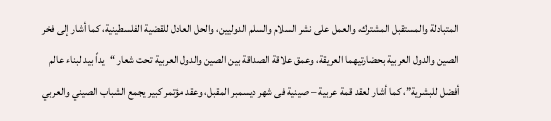المتبادلة والمستقبل المشترك، والعمل على نشر السلام والسلم الدوليين، والحل العادل للقضية الفلسطينية، كما أشار إلى فخر الصين والدول العربية بحضارتيهما العريقة، وعمق علاقة الصداقة بين الصين والدول العربية تحت شعار “يداً بيد لبناء عالم أفضل للبشرية”، كما أشار لعقد قمة عربية – صينية فى شهر ديسمبر المقبل، وعقد مؤتمر كبير يجمع الشباب الصيني والعربي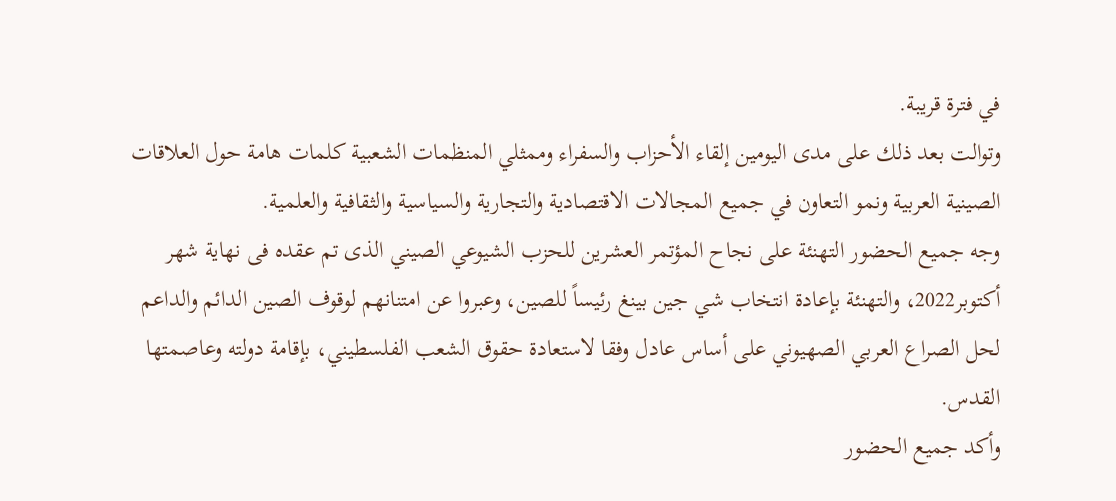في فترة قريبة.
وتوالت بعد ذلك على مدى اليومين إلقاء الأحزاب والسفراء وممثلي المنظمات الشعبية كلمات هامة حول العلاقات الصينية العربية ونمو التعاون في جميع المجالات الاقتصادية والتجارية والسياسية والثقافية والعلمية.
وجه جميع الحضور التهنئة على نجاح المؤتمر العشرين للحزب الشيوعي الصيني الذى تم عقده فى نهاية شهر أكتوبر2022، والتهنئة بإعادة انتخاب شي جين بينغ رئيساً للصين، وعبروا عن امتنانهم لوقوف الصين الدائم والداعم لحل الصراع العربي الصهيوني على أساس عادل وفقا لاستعادة حقوق الشعب الفلسطيني، بإقامة دولته وعاصمتها القدس.
وأكد جميع الحضور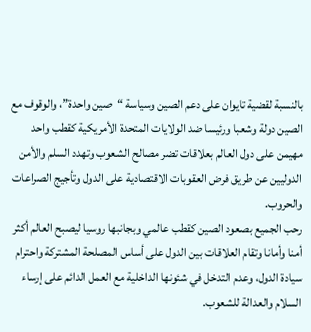بالنسبة لقضية تايوان على دعم الصين وسياسة “صين واحدة”، والوقوف مع الصين دولة وشعبا ورئيسا ضد الولايات المتحدة الأمريكية كقطب واحد مهيمن على دول العالم بعلاقات تضر مصالح الشعوب وتهدد السلم والأمن الدوليين عن طريق فرض العقوبات الاقتصادية على الدول وتأجيج الصراعات والحروب.
رحب الجميع بصعود الصين كقطب عالمي وبجانبها روسيا ليصبح العالم أكثر أمنا وأمانا وتقام العلاقات بين الدول على أساس المصلحة المشتركة واحترام سيادة الدول، وعدم التدخل في شئونها الداخلية مع العمل الدائم على إرساء السلام والعدالة للشعوب.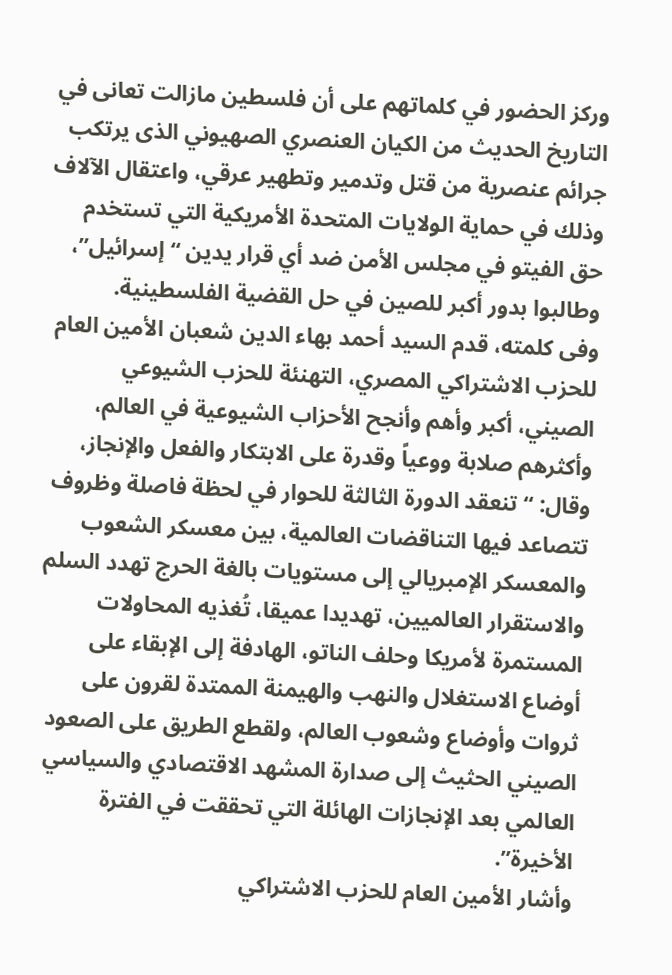وركز الحضور في كلماتهم على أن فلسطين مازالت تعانى في التاريخ الحديث من الكيان العنصري الصهيوني الذى يرتكب جرائم عنصرية من قتل وتدمير وتطهير عرقي، واعتقال الآلاف وذلك في حماية الولايات المتحدة الأمريكية التي تستخدم حق الفيتو في مجلس الأمن ضد أي قرار يدين “إسرائيل”، وطالبوا بدور أكبر للصين في حل القضية الفلسطينية.
وفى كلمته، قدم السيد أحمد بهاء الدين شعبان الأمين العام للحزب الاشتراكي المصري، التهنئة للحزب الشيوعي الصيني، أكبر وأهم وأنجح الأحزاب الشيوعية في العالم، وأكثرهم صلابة ووعياً وقدرة على الابتكار والفعل والإنجاز، وقال: “تنعقد الدورة الثالثة للحوار في لحظة فاصلة وظروف تتصاعد فيها التناقضات العالمية، بين معسكر الشعوب والمعسكر الإمبريالي إلى مستويات بالغة الحرج تهدد السلم والاستقرار العالميين، تهديدا عميقا، تُغذيه المحاولات المستمرة لأمريكا وحلف الناتو، الهادفة إلى الإبقاء على أوضاع الاستغلال والنهب والهيمنة الممتدة لقرون على ثروات وأوضاع وشعوب العالم، ولقطع الطريق على الصعود الصيني الحثيث إلى صدارة المشهد الاقتصادي والسياسي العالمي بعد الإنجازات الهائلة التي تحققت في الفترة الأخيرة”.
وأشار الأمين العام للحزب الاشتراكي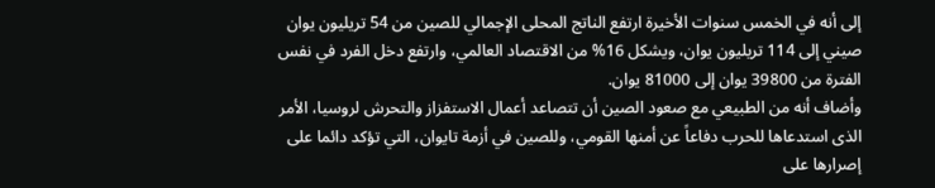إلى أنه في الخمس سنوات الأخيرة ارتفع الناتج المحلى الإجمالي للصين من 54 تريليون يوان صيني إلى 114 تريليون يوان، ويشكل 16% من الاقتصاد العالمي، وارتفع دخل الفرد في نفس الفترة من 39800 يوان إلى 81000 يوان.
وأضاف أنه من الطبيعي مع صعود الصين أن تتصاعد أعمال الاستفزاز والتحرش لروسيا، الأمر الذى استدعاها للحرب دفاعاً عن أمنها القومي، وللصين في أزمة تايوان، التي تؤكد دائما على إصرارها على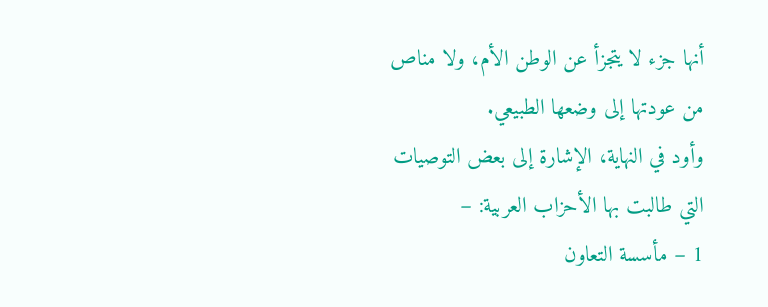أنها جزء لا يتجزأ عن الوطن الأم، ولا مناص من عودتها إلى وضعها الطبيعي.
وأود في النهاية، الإشارة إلى بعض التوصيات التي طالبت بها الأحزاب العربية: –
1 – مأسسة التعاون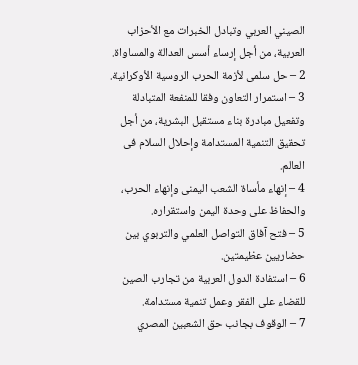الصيني العربي وتبادل الخبرات مع الأحزاب العربية، من أجل إرساء أسس العدالة والمساواة.
2 – حل سلمى لأزمة الحرب الروسية الأوكرانية.
3 – استمرار التعاون وفقا للمنفعة المتبادلة وتفعيل مبادرة بناء مستقبل البشرية، من أجل تحقيق التنمية المستدامة وإحلال السلام فى العالم.
4 – إنهاء مأساة الشعب اليمنى وإنهاء الحرب، والحفاظ على وحدة اليمن واستقراره.
5 – فتح آفاق التواصل العلمي والتربوي بين حضاريين عظيمتين.
6 – استفادة الدول العربية من تجارب الصين للقضاء على الفقر وعمل تنمية مستدامة.
7 – الوقوف بجانب حق الشعبين المصري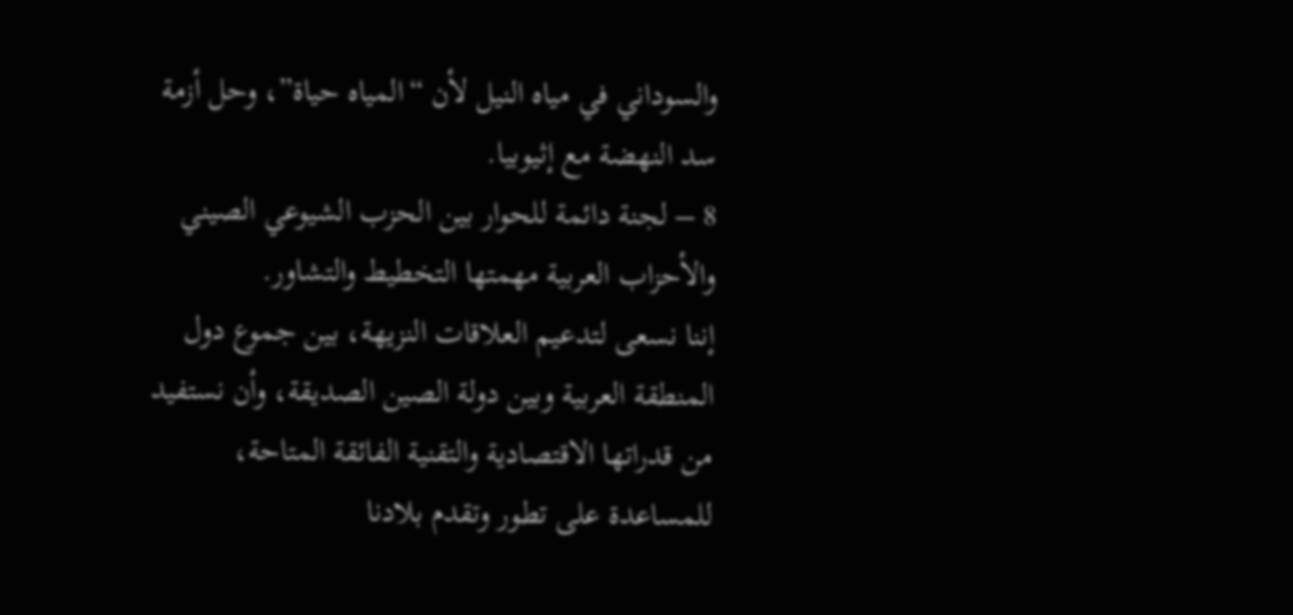والسوداني في مياه النيل لأن “المياه حياة”، وحل أزمة سد النهضة مع إثيوبيا.
8 – لجنة دائمة للحوار بين الحزب الشيوعي الصيني والأحزاب العربية مهمتها التخطيط والتشاور.
إننا نسعى لتدعيم العلاقات النزيهة، بين جموع دول المنطقة العربية وبين دولة الصين الصديقة، وأن نستفيد من قدراتها الاقتصادية والتقنية الفائقة المتاحة، للمساعدة على تطور وتقدم بلادنا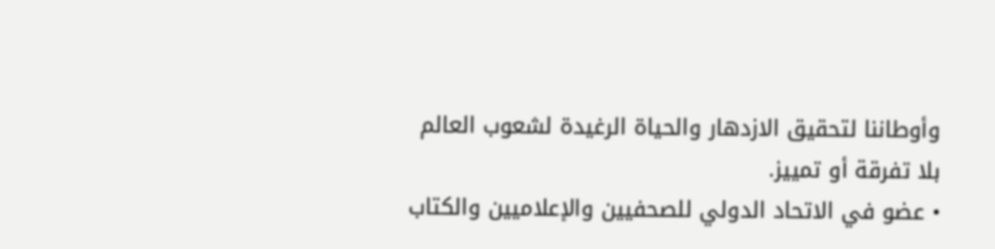وأوطاننا لتحقيق الازدهار والحياة الرغيدة لشعوب العالم بلا تفرقة أو تمييز.
• عضو في الاتحاد الدولي للصحفيين والإعلاميين والكتاب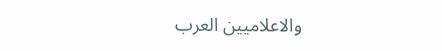والاعلاميين العرب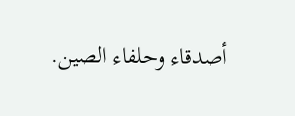أصدقاء وحلفاء الصين.